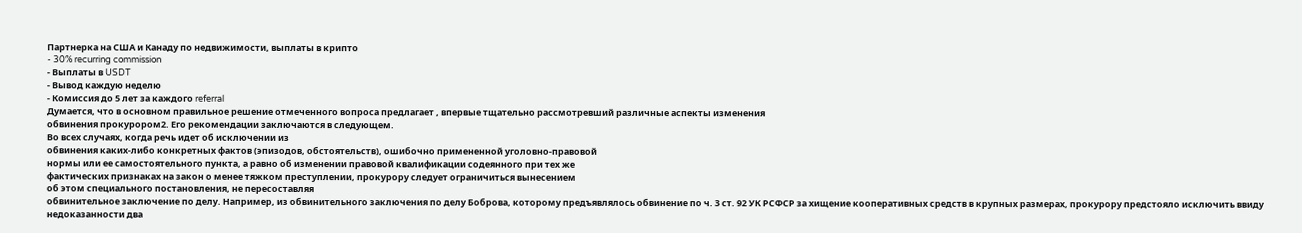Партнерка на США и Канаду по недвижимости, выплаты в крипто
- 30% recurring commission
- Выплаты в USDT
- Вывод каждую неделю
- Комиссия до 5 лет за каждого referral
Думается, что в основном правильное решение отмеченного вопроса предлагает , впервые тщательно рассмотревший различные аспекты изменения
обвинения прокурором2. Его рекомендации заключаются в следующем.
Во всех случаях, когда речь идет об исключении из
обвинения каких-либо конкретных фактов (эпизодов, обстоятельств), ошибочно примененной уголовно-правовой
нормы или ее самостоятельного пункта, а равно об изменении правовой квалификации содеянного при тех же
фактических признаках на закон о менее тяжком преступлении, прокурору следует ограничиться вынесением
об этом специального постановления, не пересоставляя
обвинительное заключение по делу. Например, из обвинительного заключения по делу Боброва, которому предъявлялось обвинение по ч. 3 ст. 92 УК РСФСР за хищение кооперативных средств в крупных размерах, прокурору предстояло исключить ввиду недоказанности два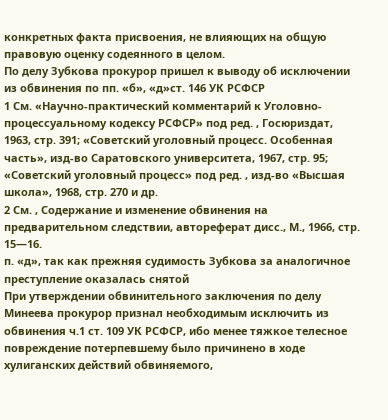конкретных факта присвоения, не влияющих на общую правовую оценку содеянного в целом.
По делу Зубкова прокурор пришел к выводу об исключении из обвинения по пп. «б», «д»ст. 146 УК РСФСР
1 См. «Научно-практический комментарий к Уголовно-процессуальному кодексу РСФСР» под ред. , Госюриздат, 1963, стр. 391; «Советский уголовный процесс. Особенная часть», изд-во Саратовского университета, 1967, стр. 95; «Советский уголовный процесс» под ред. , изд-во «Высшая школа», 1968, стр. 270 и др.
2 См. , Содержание и изменение обвинения на предварительном следствии, автореферат дисс., М., 1966, стр. 15—16.
п. «д», так как прежняя судимость Зубкова за аналогичное преступление оказалась снятой
При утверждении обвинительного заключения по делу
Минеева прокурор признал необходимым исключить из
обвинения ч.1 ст. 109 УК РСФСР, ибо менее тяжкое телесное повреждение потерпевшему было причинено в ходе хулиганских действий обвиняемого,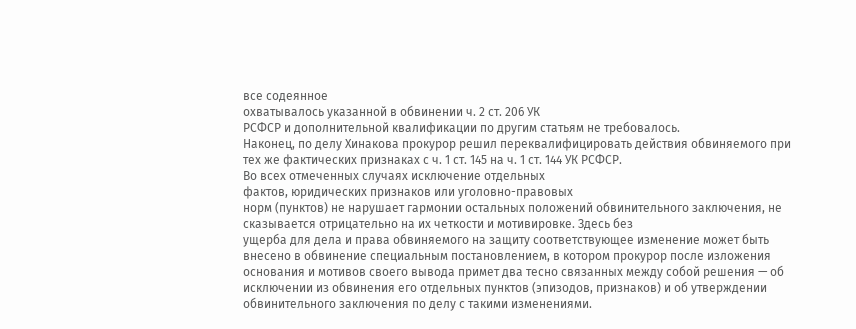все содеянное
охватывалось указанной в обвинении ч. 2 ст. 206 УК
РСФСР и дополнительной квалификации по другим статьям не требовалось.
Наконец, по делу Хинакова прокурор решил переквалифицировать действия обвиняемого при тех же фактических признаках с ч. 1 ст. 145 на ч. 1 ст. 144 УК РСФСР.
Во всех отмеченных случаях исключение отдельных
фактов, юридических признаков или уголовно-правовых
норм (пунктов) не нарушает гармонии остальных положений обвинительного заключения, не сказывается отрицательно на их четкости и мотивировке. Здесь без
ущерба для дела и права обвиняемого на защиту соответствующее изменение может быть внесено в обвинение специальным постановлением, в котором прокурор после изложения основания и мотивов своего вывода примет два тесно связанных между собой решения — об исключении из обвинения его отдельных пунктов (эпизодов, признаков) и об утверждении обвинительного заключения по делу с такими изменениями.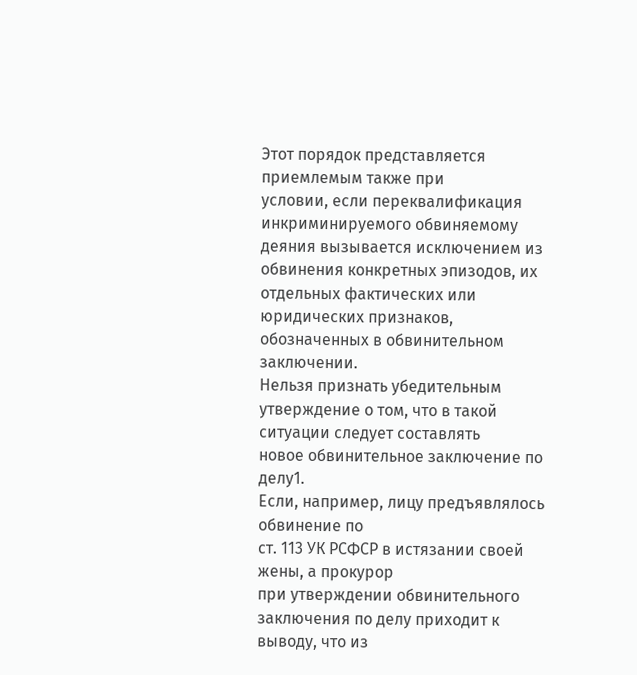Этот порядок представляется приемлемым также при
условии, если переквалификация инкриминируемого обвиняемому деяния вызывается исключением из обвинения конкретных эпизодов, их отдельных фактических или юридических признаков, обозначенных в обвинительном заключении.
Нельзя признать убедительным утверждение о том, что в такой ситуации следует составлять
новое обвинительное заключение по делу1.
Если, например, лицу предъявлялось обвинение по
ст. 113 УК РСФСР в истязании своей жены, а прокурор
при утверждении обвинительного заключения по делу приходит к выводу, что из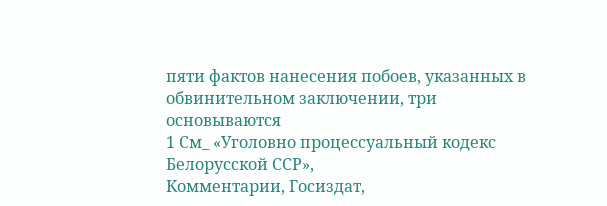пяти фактов нанесения побоев, указанных в обвинительном заключении, три основываются
1 См_ «Уголовно процессуальный кодекс Белорусской ССР»,
Комментарии, Госиздат,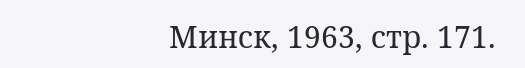Минск, 1963, стр. 171.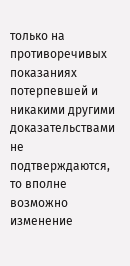только на противоречивых показаниях потерпевшей и никакими другими доказательствами не подтверждаются,
то вполне возможно изменение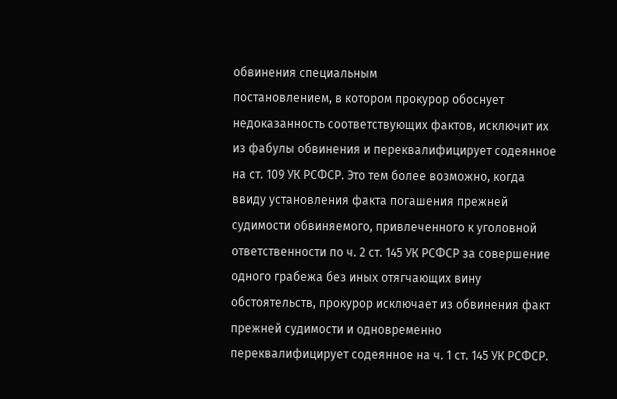обвинения специальным
постановлением, в котором прокурор обоснует недоказанность соответствующих фактов, исключит их из фабулы обвинения и переквалифицирует содеянное на ст. 109 УК РСФСР. Это тем более возможно, когда ввиду установления факта погашения прежней судимости обвиняемого, привлеченного к уголовной ответственности по ч. 2 ст. 145 УК РСФСР за совершение одного грабежа без иных отягчающих вину обстоятельств, прокурор исключает из обвинения факт прежней судимости и одновременно переквалифицирует содеянное на ч. 1 ст. 145 УК РСФСР.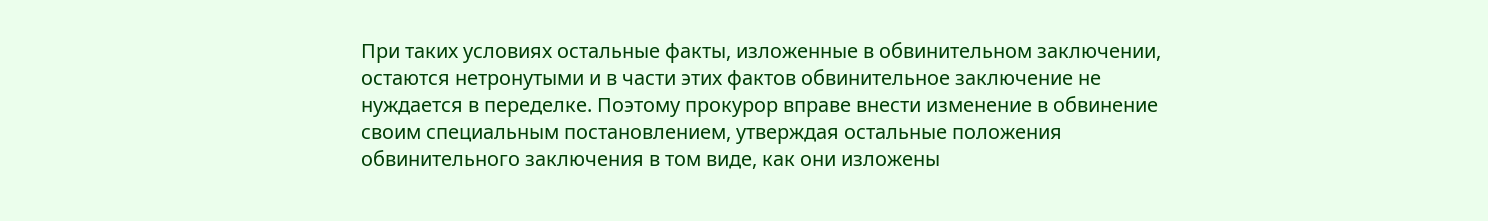При таких условиях остальные факты, изложенные в обвинительном заключении, остаются нетронутыми и в части этих фактов обвинительное заключение не нуждается в переделке. Поэтому прокурор вправе внести изменение в обвинение своим специальным постановлением, утверждая остальные положения обвинительного заключения в том виде, как они изложены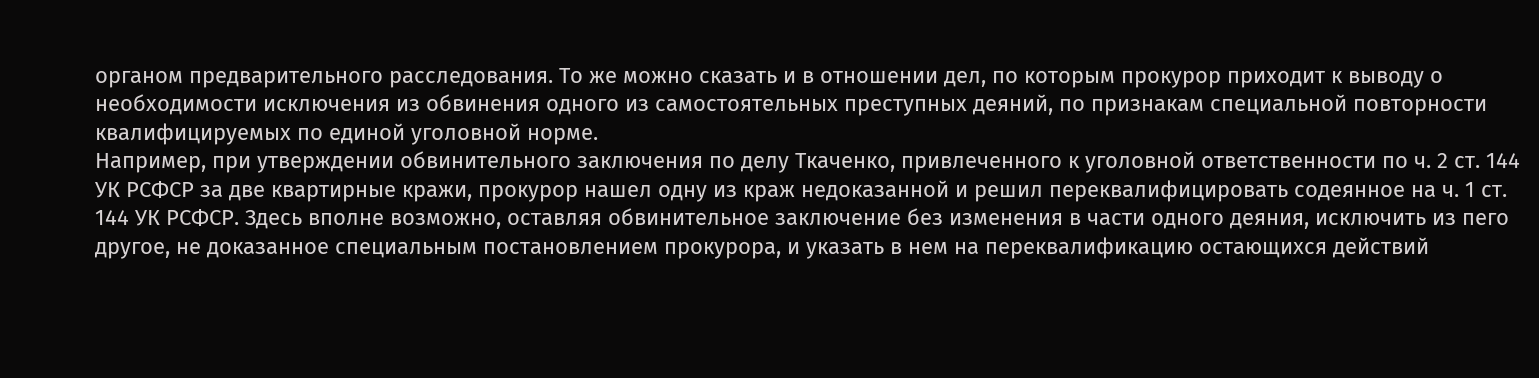органом предварительного расследования. То же можно сказать и в отношении дел, по которым прокурор приходит к выводу о необходимости исключения из обвинения одного из самостоятельных преступных деяний, по признакам специальной повторности квалифицируемых по единой уголовной норме.
Например, при утверждении обвинительного заключения по делу Ткаченко, привлеченного к уголовной ответственности по ч. 2 ст. 144 УК РСФСР за две квартирные кражи, прокурор нашел одну из краж недоказанной и решил переквалифицировать содеянное на ч. 1 ст. 144 УК РСФСР. Здесь вполне возможно, оставляя обвинительное заключение без изменения в части одного деяния, исключить из пего другое, не доказанное специальным постановлением прокурора, и указать в нем на переквалификацию остающихся действий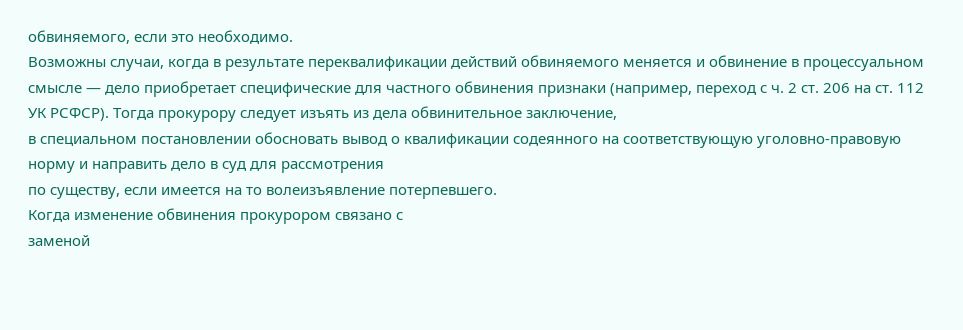обвиняемого, если это необходимо.
Возможны случаи, когда в результате переквалификации действий обвиняемого меняется и обвинение в процессуальном смысле — дело приобретает специфические для частного обвинения признаки (например, переход с ч. 2 ст. 206 на ст. 112 УК РСФСР). Тогда прокурору следует изъять из дела обвинительное заключение,
в специальном постановлении обосновать вывод о квалификации содеянного на соответствующую уголовно-правовую норму и направить дело в суд для рассмотрения
по существу, если имеется на то волеизъявление потерпевшего.
Когда изменение обвинения прокурором связано с
заменой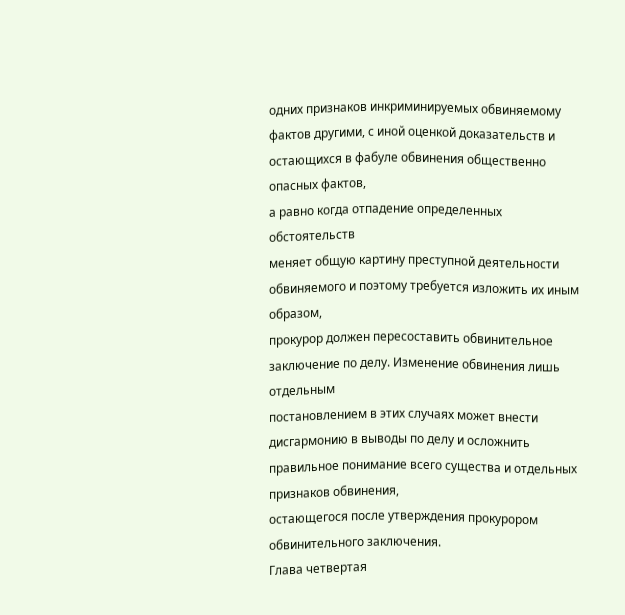одних признаков инкриминируемых обвиняемому
фактов другими, с иной оценкой доказательств и остающихся в фабуле обвинения общественно опасных фактов,
а равно когда отпадение определенных обстоятельств
меняет общую картину преступной деятельности обвиняемого и поэтому требуется изложить их иным образом,
прокурор должен пересоставить обвинительное заключение по делу. Изменение обвинения лишь отдельным
постановлением в этих случаях может внести дисгармонию в выводы по делу и осложнить правильное понимание всего существа и отдельных признаков обвинения,
остающегося после утверждения прокурором обвинительного заключения.
Глава четвертая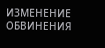ИЗМЕНЕНИЕ ОБВИНЕНИЯ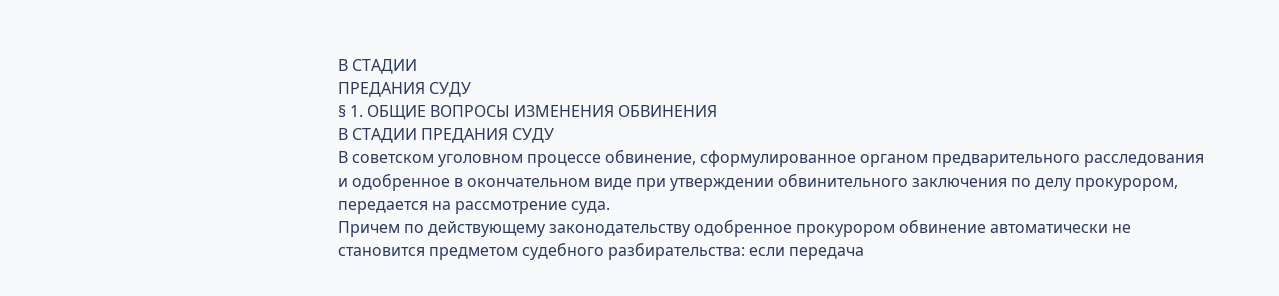В СТАДИИ
ПРЕДАНИЯ СУДУ
§ 1. ОБЩИЕ ВОПРОСЫ ИЗМЕНЕНИЯ ОБВИНЕНИЯ
В СТАДИИ ПРЕДАНИЯ СУДУ
В советском уголовном процессе обвинение, сформулированное органом предварительного расследования и одобренное в окончательном виде при утверждении обвинительного заключения по делу прокурором, передается на рассмотрение суда.
Причем по действующему законодательству одобренное прокурором обвинение автоматически не становится предметом судебного разбирательства: если передача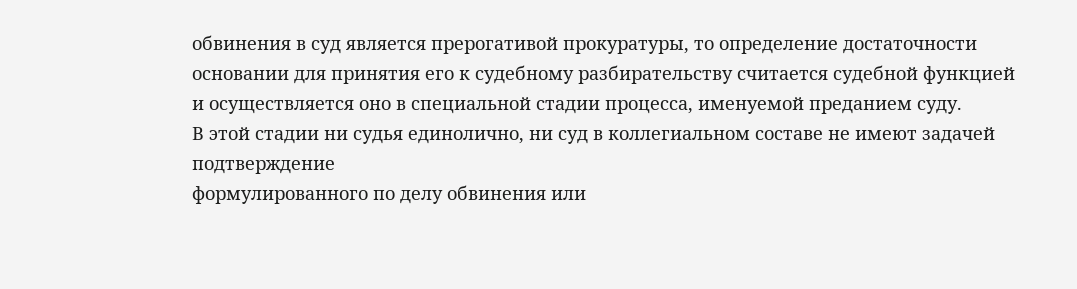обвинения в суд является прерогативой прокуратуры, то определение достаточности основании для принятия его к судебному разбирательству считается судебной функцией и осуществляется оно в специальной стадии процесса, именуемой преданием суду.
В этой стадии ни судья единолично, ни суд в коллегиальном составе не имеют задачей подтверждение
формулированного по делу обвинения или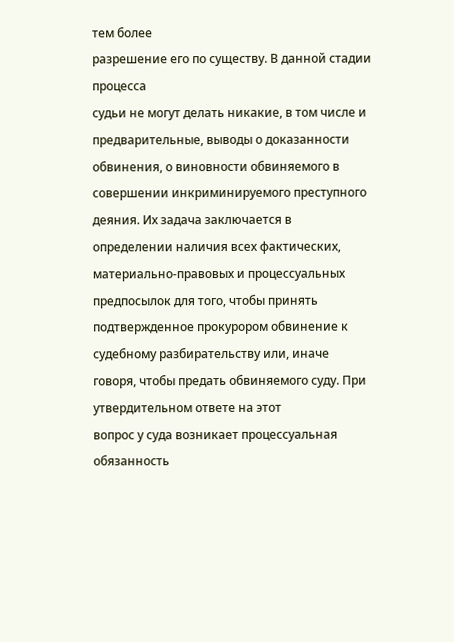тем более
разрешение его по существу. В данной стадии процесса
судьи не могут делать никакие, в том числе и предварительные, выводы о доказанности обвинения, о виновности обвиняемого в совершении инкриминируемого преступного деяния. Их задача заключается в определении наличия всех фактических, материально-правовых и процессуальных предпосылок для того, чтобы принять подтвержденное прокурором обвинение к судебному разбирательству или, иначе говоря, чтобы предать обвиняемого суду. При утвердительном ответе на этот
вопрос у суда возникает процессуальная обязанность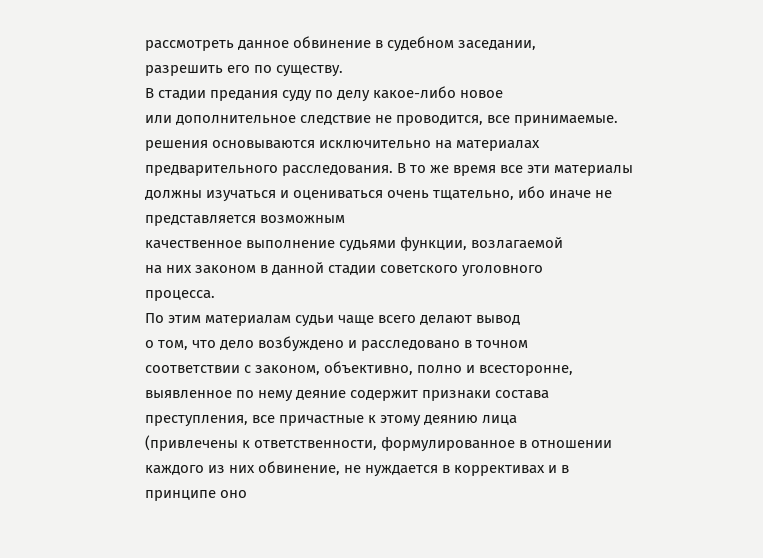рассмотреть данное обвинение в судебном заседании,
разрешить его по существу.
В стадии предания суду по делу какое-либо новое
или дополнительное следствие не проводится, все принимаемые. решения основываются исключительно на материалах предварительного расследования. В то же время все эти материалы должны изучаться и оцениваться очень тщательно, ибо иначе не представляется возможным
качественное выполнение судьями функции, возлагаемой
на них законом в данной стадии советского уголовного
процесса.
По этим материалам судьи чаще всего делают вывод
о том, что дело возбуждено и расследовано в точном
соответствии с законом, объективно, полно и всесторонне, выявленное по нему деяние содержит признаки состава преступления, все причастные к этому деянию лица
(привлечены к ответственности, формулированное в отношении каждого из них обвинение, не нуждается в коррективах и в принципе оно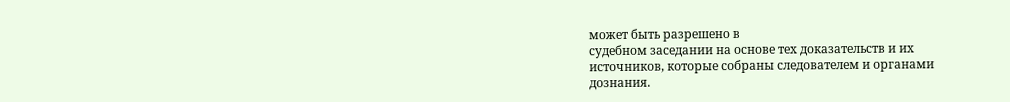может быть разрешено в
судебном заседании на основе тех доказательств и их
источников, которые собраны следователем и органами
дознания.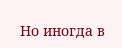Но иногда в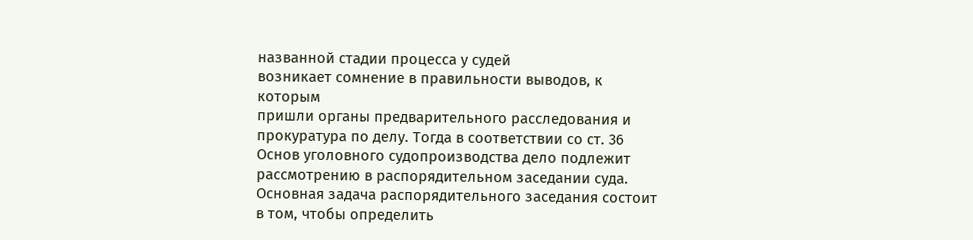названной стадии процесса у судей
возникает сомнение в правильности выводов, к которым
пришли органы предварительного расследования и прокуратура по делу. Тогда в соответствии со ст. 36 Основ уголовного судопроизводства дело подлежит рассмотрению в распорядительном заседании суда.
Основная задача распорядительного заседания состоит в том, чтобы определить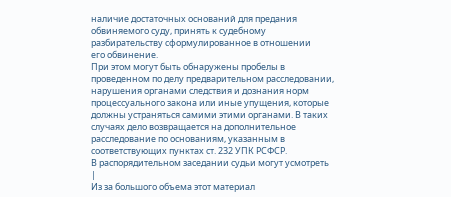наличие достаточных оснований для предания обвиняемого суду, принять к судебному разбирательству сформулированное в отношении
его обвинение.
При этом могут быть обнаружены пробелы в проведенном по делу предварительном расследовании, нарушения органами следствия и дознания норм процессуального закона или иные упущения, которые должны устраняться самими этими органами. В таких случаях дело возвращается на дополнительное расследование по основаниям, указанным в соответствующих пунктах ст. 232 УПК РСФСР.
В распорядительном заседании судьи могут усмотреть
|
Из за большого объема этот материал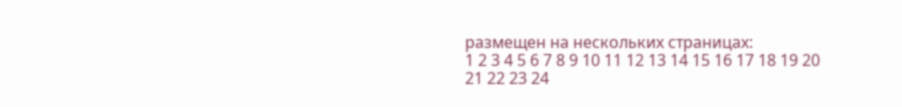размещен на нескольких страницах:
1 2 3 4 5 6 7 8 9 10 11 12 13 14 15 16 17 18 19 20 21 22 23 24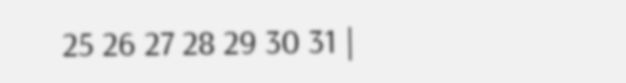25 26 27 28 29 30 31 |